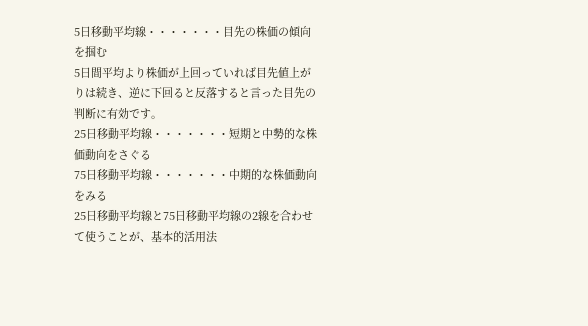5日移動平均線・・・・・・・目先の株価の傾向を掴む
5日間平均より株価が上回っていれば目先値上がりは続き、逆に下回ると反落すると言った目先の判断に有効です。
25日移動平均線・・・・・・・短期と中勢的な株価動向をさぐる
75日移動平均線・・・・・・・中期的な株価動向をみる
25日移動平均線と75日移動平均線の2線を合わせて使うことが、基本的活用法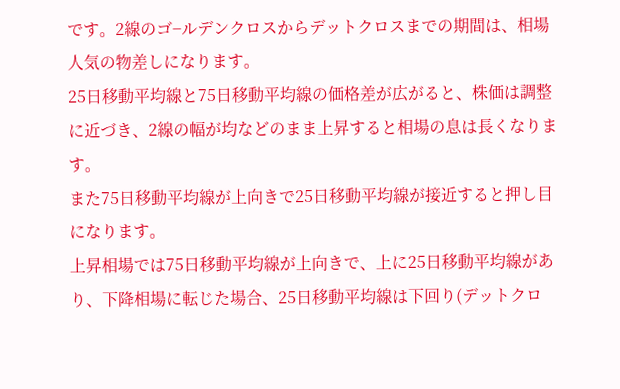です。2線のゴ−ルデンクロスからデットクロスまでの期間は、相場人気の物差しになります。
25日移動平均線と75日移動平均線の価格差が広がると、株価は調整に近づき、2線の幅が均などのまま上昇すると相場の息は長くなります。
また75日移動平均線が上向きで25日移動平均線が接近すると押し目になります。
上昇相場では75日移動平均線が上向きで、上に25日移動平均線があり、下降相場に転じた場合、25日移動平均線は下回り(デットクロ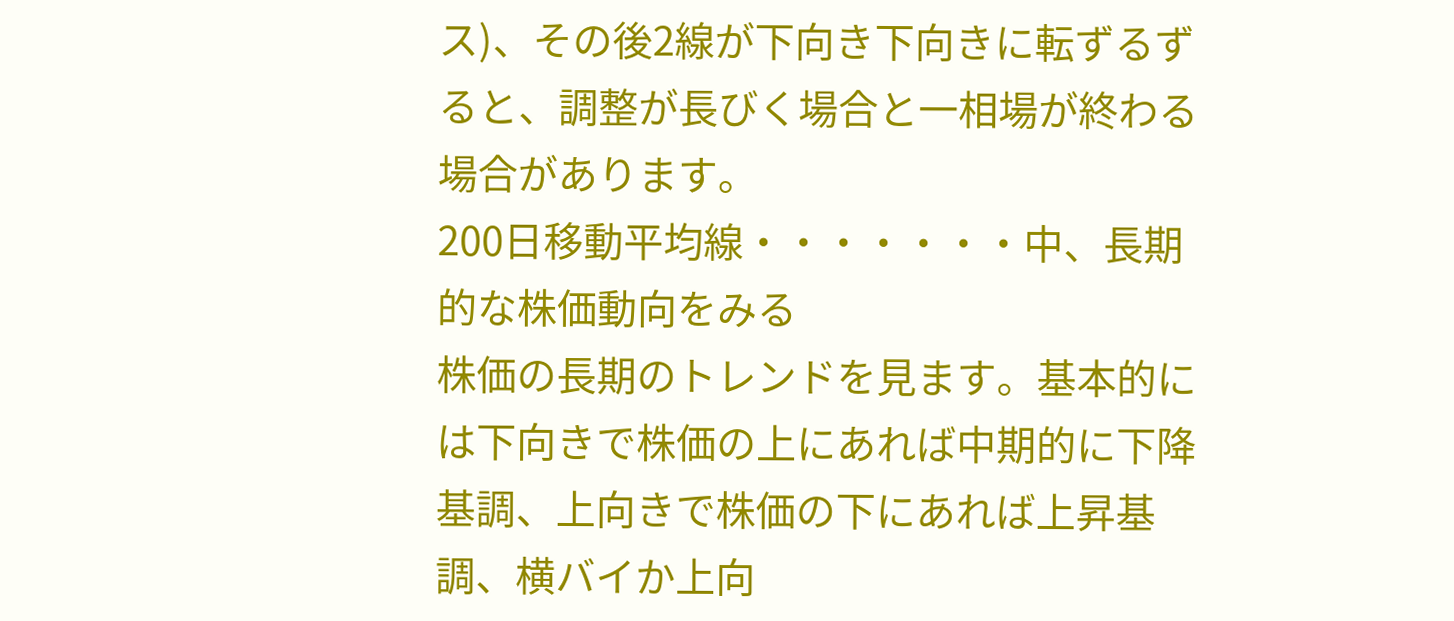ス)、その後2線が下向き下向きに転ずるずると、調整が長びく場合と一相場が終わる場合があります。
200日移動平均線・・・・・・・中、長期的な株価動向をみる
株価の長期のトレンドを見ます。基本的には下向きで株価の上にあれば中期的に下降基調、上向きで株価の下にあれば上昇基調、横バイか上向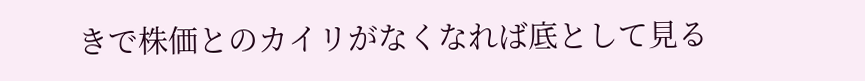きで株価とのカイリがなくなれば底として見る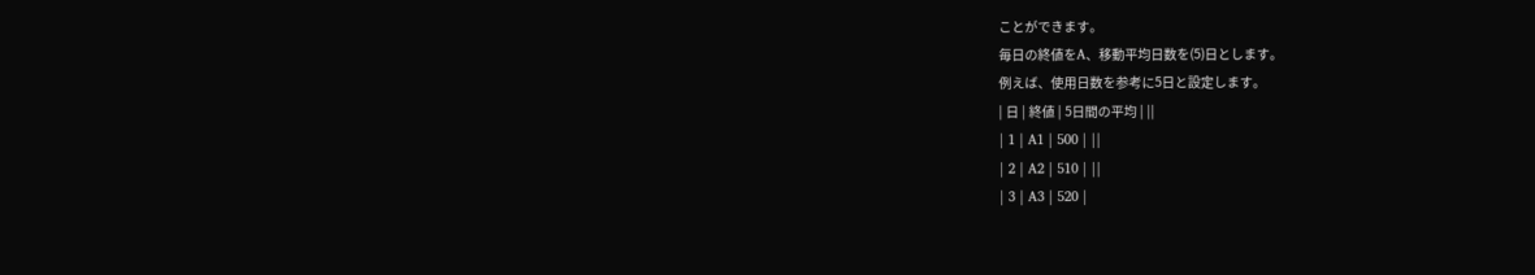ことができます。
毎日の終値をA、移動平均日数を(5)日とします。
例えば、使用日数を参考に5日と設定します。
| 日 | 終値 | 5日間の平均 | ||
| 1 | A1 | 500 | ||
| 2 | A2 | 510 | ||
| 3 | A3 | 520 |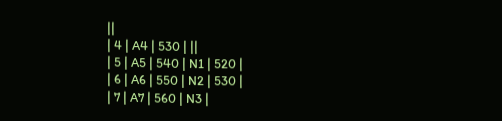||
| 4 | A4 | 530 | ||
| 5 | A5 | 540 | N1 | 520 |
| 6 | A6 | 550 | N2 | 530 |
| 7 | A7 | 560 | N3 |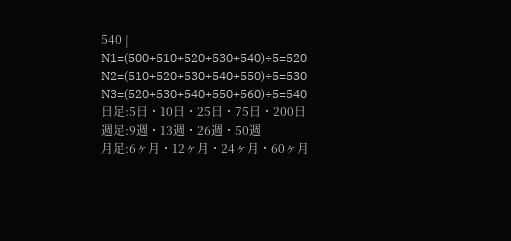540 |
N1=(500+510+520+530+540)÷5=520
N2=(510+520+530+540+550)÷5=530
N3=(520+530+540+550+560)÷5=540
日足:5日・10日・25日・75日・200日
週足:9週・13週・26週・50週
月足:6ヶ月・12ヶ月・24ヶ月・60ヶ月